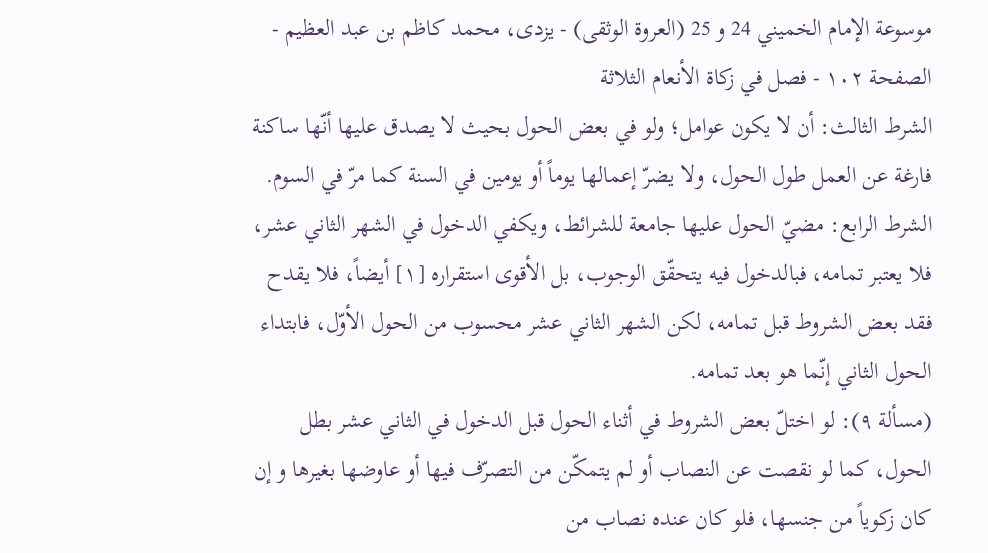موسوعة الإمام الخميني 24 و 25 (العروة الوثقى) - يزدى، محمد كاظم بن عبد العظيم - الصفحة ١٠٢ - فصل في زكاة الأنعام الثلاثة
الشرط الثالث: أن لا يكون عوامل؛ ولو في بعض الحول بحيث لا يصدق عليها أنّها ساكنة فارغة عن العمل طول الحول، ولا يضرّ إعمالها يوماً أو يومين في السنة كما مرّ في السوم.
الشرط الرابع: مضيّ الحول عليها جامعة للشرائط، ويكفي الدخول في الشهر الثاني عشر، فلا يعتبر تمامه، فبالدخول فيه يتحقّق الوجوب، بل الأقوى استقراره [١] أيضاً، فلا يقدح فقد بعض الشروط قبل تمامه، لكن الشهر الثاني عشر محسوب من الحول الأوّل، فابتداء الحول الثاني إنّما هو بعد تمامه.
(مسألة ٩): لو اختلّ بعض الشروط في أثناء الحول قبل الدخول في الثاني عشر بطل الحول، كما لو نقصت عن النصاب أو لم يتمكّن من التصرّف فيها أو عاوضها بغيرها و إن كان زكوياً من جنسها، فلو كان عنده نصاب من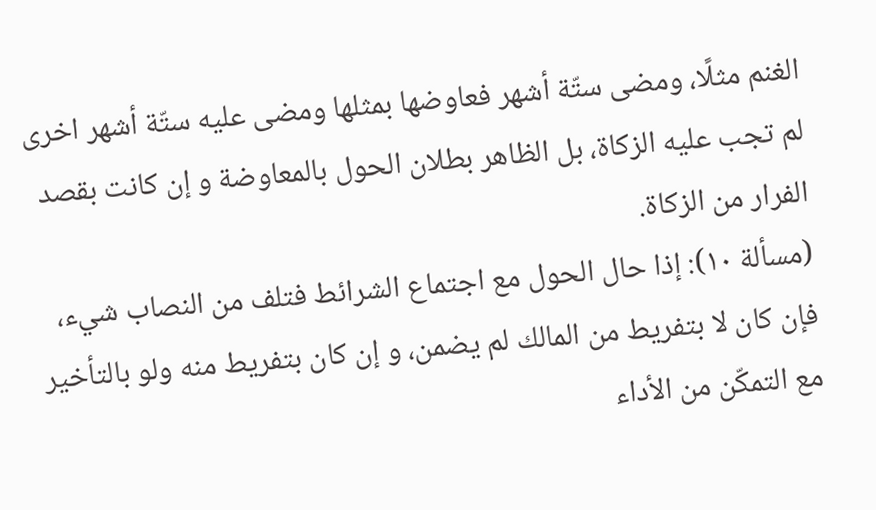الغنم مثلًا، ومضى ستّة أشهر فعاوضها بمثلها ومضى عليه ستّة أشهر اخرى لم تجب عليه الزكاة، بل الظاهر بطلان الحول بالمعاوضة و إن كانت بقصد الفرار من الزكاة.
(مسألة ١٠): إذا حال الحول مع اجتماع الشرائط فتلف من النصاب شيء، فإن كان لا بتفريط من المالك لم يضمن، و إن كان بتفريط منه ولو بالتأخير مع التمكّن من الأداء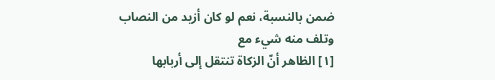ضمن بالنسبة، نعم لو كان أزيد من النصاب وتلف منه شيء مع
[١] الظاهر أنّ الزكاة تنتقل إلى أربابها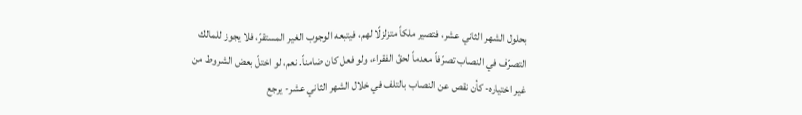بحلول الشهر الثاني عشر، فتصير ملكاً متزلزلًا لهم، فيتبعه الوجوب الغير المستقرّ، فلا يجوز للمالك التصرّف في النصاب تصرّفاً معدماً لحقّ الفقراء، ولو فعل كان ضامناً. نعم، لو اختلّ بعض الشروط من غير اختياره- كأن نقص عن النصاب بالتلف في خلال الشهر الثاني عشر- يرجع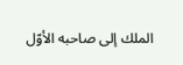الملك إلى صاحبه الأوّل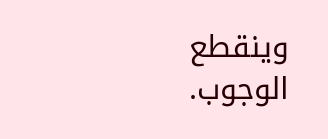وينقطع الوجوب.